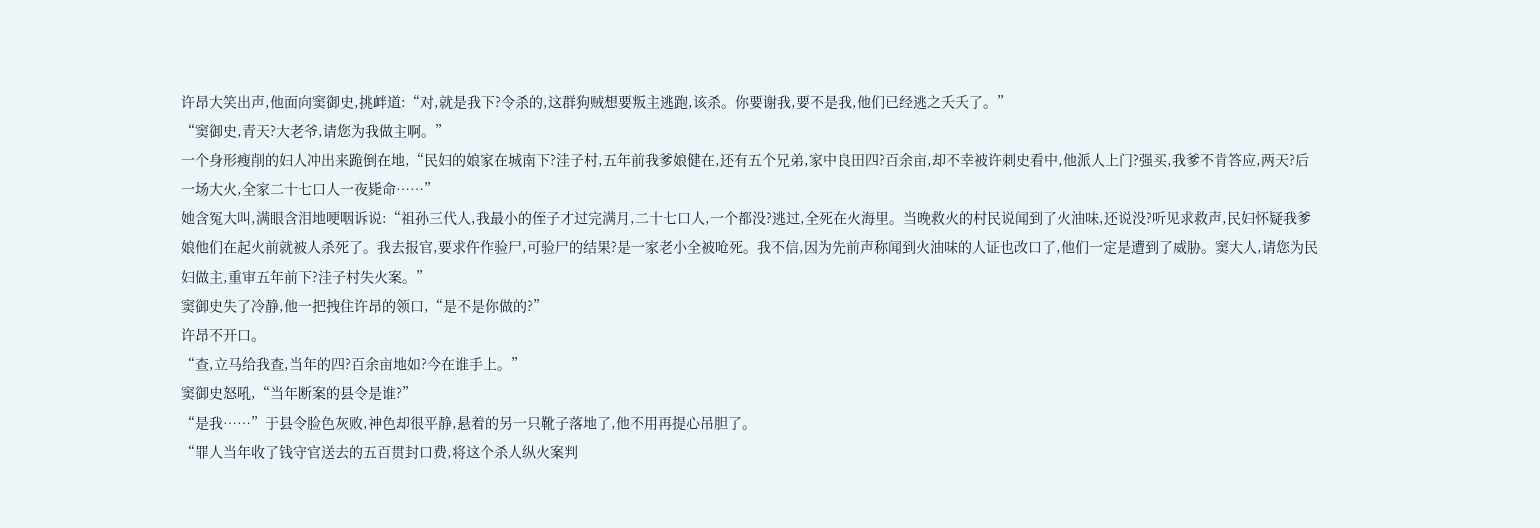许昂大笑出声,他面向窦御史,挑衅道:“对,就是我下?令杀的,这群狗贼想要叛主逃跑,该杀。你要谢我,要不是我,他们已经逃之夭夭了。”
“窦御史,青天?大老爷,请您为我做主啊。”
一个身形瘦削的妇人冲出来跪倒在地,“民妇的娘家在城南下?洼子村,五年前我爹娘健在,还有五个兄弟,家中良田四?百余亩,却不幸被许刺史看中,他派人上门?强买,我爹不肯答应,两天?后一场大火,全家二十七口人一夜毙命……”
她含冤大叫,满眼含泪地哽咽诉说:“祖孙三代人,我最小的侄子才过完满月,二十七口人,一个都没?逃过,全死在火海里。当晚救火的村民说闻到了火油味,还说没?听见求救声,民妇怀疑我爹娘他们在起火前就被人杀死了。我去报官,要求仵作验尸,可验尸的结果?是一家老小全被呛死。我不信,因为先前声称闻到火油味的人证也改口了,他们一定是遭到了威胁。窦大人,请您为民妇做主,重审五年前下?洼子村失火案。”
窦御史失了冷静,他一把拽住许昂的领口,“是不是你做的?”
许昂不开口。
“查,立马给我查,当年的四?百余亩地如?今在谁手上。”
窦御史怒吼,“当年断案的县令是谁?”
“是我……”于县令脸色灰败,神色却很平静,悬着的另一只靴子落地了,他不用再提心吊胆了。
“罪人当年收了钱守官送去的五百贯封口费,将这个杀人纵火案判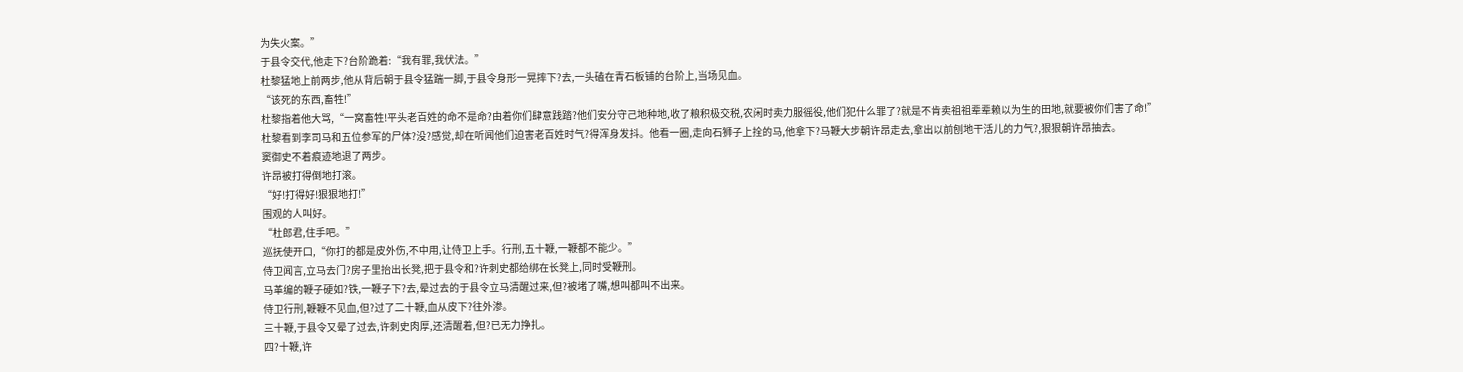为失火案。”
于县令交代,他走下?台阶跪着:“我有罪,我伏法。”
杜黎猛地上前两步,他从背后朝于县令猛踹一脚,于县令身形一晃摔下?去,一头磕在青石板铺的台阶上,当场见血。
“该死的东西,畜牲!”
杜黎指着他大骂,“一窝畜牲!平头老百姓的命不是命?由着你们肆意践踏?他们安分守己地种地,收了粮积极交税,农闲时卖力服徭役,他们犯什么罪了?就是不肯卖祖祖辈辈赖以为生的田地,就要被你们害了命!”
杜黎看到李司马和五位参军的尸体?没?感觉,却在听闻他们迫害老百姓时气?得浑身发抖。他看一圈,走向石狮子上拴的马,他拿下?马鞭大步朝许昂走去,拿出以前刨地干活儿的力气?,狠狠朝许昂抽去。
窦御史不着痕迹地退了两步。
许昂被打得倒地打滚。
“好!打得好!狠狠地打!”
围观的人叫好。
“杜郎君,住手吧。”
巡抚使开口,“你打的都是皮外伤,不中用,让侍卫上手。行刑,五十鞭,一鞭都不能少。”
侍卫闻言,立马去门?房子里抬出长凳,把于县令和?许刺史都给绑在长凳上,同时受鞭刑。
马革编的鞭子硬如?铁,一鞭子下?去,晕过去的于县令立马清醒过来,但?被堵了嘴,想叫都叫不出来。
侍卫行刑,鞭鞭不见血,但?过了二十鞭,血从皮下?往外渗。
三十鞭,于县令又晕了过去,许刺史肉厚,还清醒着,但?已无力挣扎。
四?十鞭,许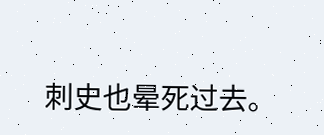刺史也晕死过去。